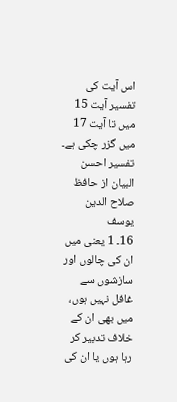اس آیت کی تفسیر آیت 15 میں تا آیت 17 میں گزر چکی ہے۔
تفسیر احسن البیان از حافظ صلاح الدین یوسف
16۔ 1 یعنی میں ان کی چالوں اور سازشوں سے غافل نہیں ہوں، میں بھی ان کے خلاف تدبیر کر رہا ہوں یا ان کی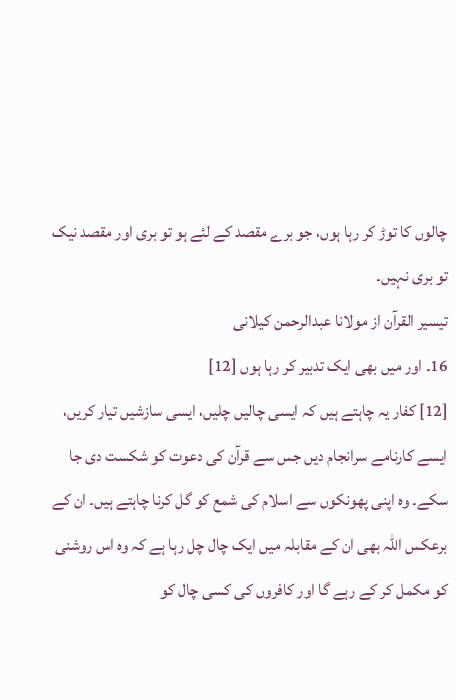چالوں کا توڑ کر رہا ہوں، جو برے مقصد کے لئے ہو تو بری اور مقصد نیک تو بری نہیں۔
تيسير القرآن از مولانا عبدالرحمن کیلانی
16۔ اور میں بھی ایک تدبیر کر رہا ہوں [12]
[12] کفار یہ چاہتے ہیں کہ ایسی چالیں چلیں، ایسی سازشیں تیار کریں، ایسے کارنامے سرانجام دیں جس سے قرآن کی دعوت کو شکست دی جا سکے۔ وہ اپنی پھونکوں سے اسلام کی شمع کو گل کرنا چاہتے ہیں۔ ان کے برعکس اللہ بھی ان کے مقابلہ میں ایک چال چل رہا ہے کہ وہ اس روشنی کو مکمل کر کے رہے گا اور کافروں کی کسی چال کو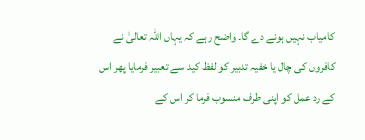کامیاب نہیں ہونے دے گا۔ واضح رہے کہ یہاں اللہ تعالیٰ نے کافروں کی چال یا خفیہ تدبیر کو لفظ کید سے تعبیر فرمایا پھر اس کے رد عمل کو اپنی طرف منسوب فرما کر اس کے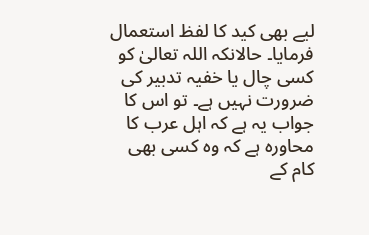لیے بھی کید کا لفظ استعمال فرمایا۔ حالانکہ اللہ تعالیٰ کو کسی چال یا خفیہ تدبیر کی ضرورت نہیں ہے۔ تو اس کا جواب یہ ہے کہ اہل عرب کا محاورہ ہے کہ وہ کسی بھی کام کے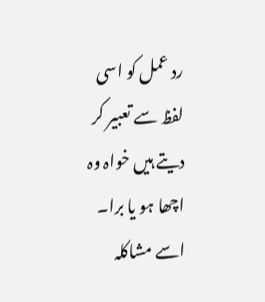رد عمل کو اسی لفظ سے تعبیر کر دیتے ہیں خواہ وہ اچھا ہو یا برا۔ اسے مشاکلہ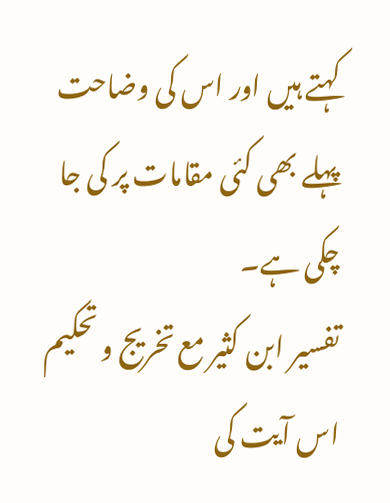کہتے ہیں اور اس کی وضاحت پہلے بھی کئی مقامات پر کی جا چکی ہے۔
تفسیر ابن کثیر مع تخریج و تحکیم
اس آیت کی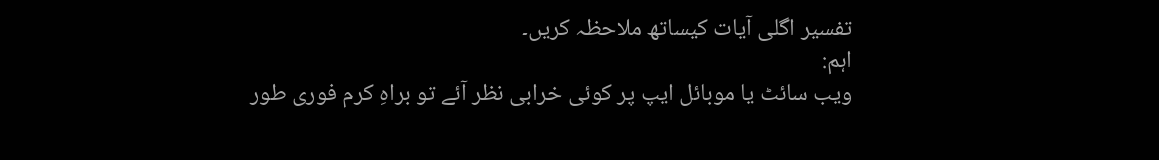تفسیر اگلی آیات کیساتھ ملاحظہ کریں۔
اہم:
ویب سائٹ یا موبائل ایپ پر کوئی خرابی نظر آئے تو براہِ کرم فوری طور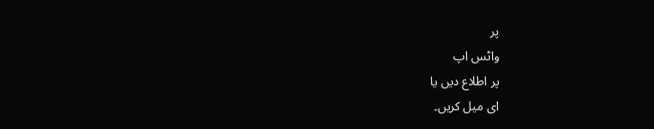پر
واٹس اپ
پر اطلاع دیں یا
ای میل کریں۔